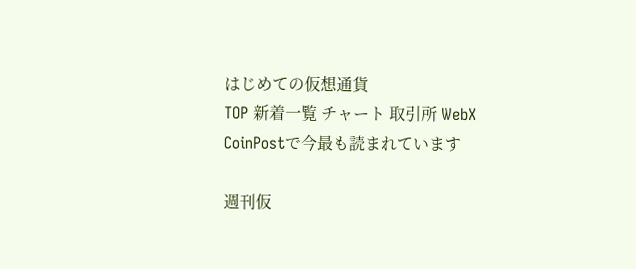はじめての仮想通貨
TOP 新着一覧 チャート 取引所 WebX
CoinPostで今最も読まれています

週刊仮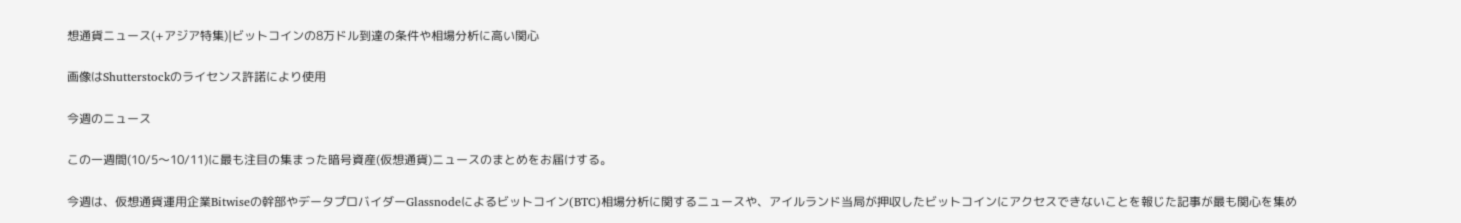想通貨ニュース(+アジア特集)|ビットコインの8万ドル到達の条件や相場分析に高い関心

画像はShutterstockのライセンス許諾により使用

今週のニュース

この一週間(10/5〜10/11)に最も注目の集まった暗号資産(仮想通貨)ニュースのまとめをお届けする。

今週は、仮想通貨運用企業Bitwiseの幹部やデータプロバイダーGlassnodeによるビットコイン(BTC)相場分析に関するニュースや、アイルランド当局が押収したビットコインにアクセスできないことを報じた記事が最も関心を集め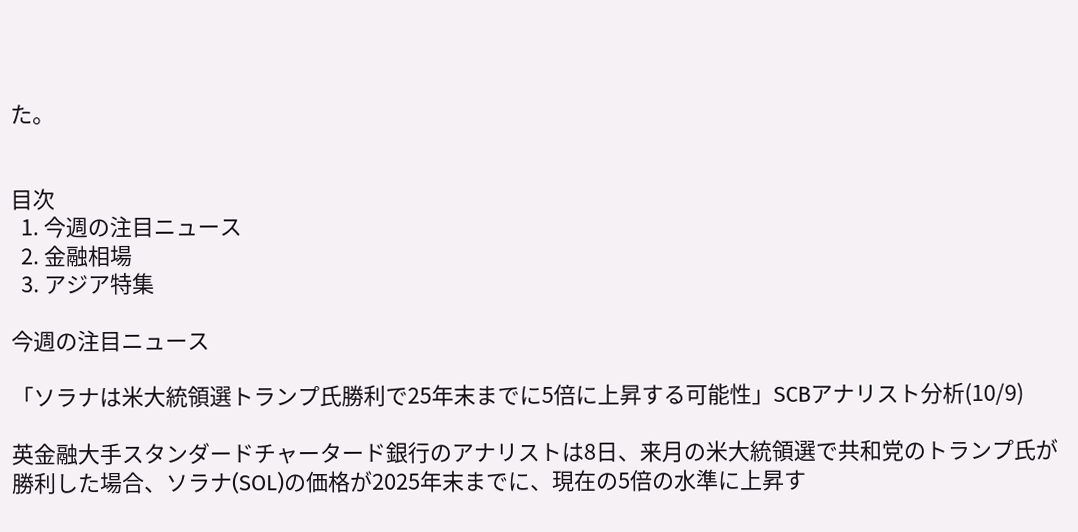た。


目次
  1. 今週の注目ニュース
  2. 金融相場
  3. アジア特集

今週の注目ニュース

「ソラナは米大統領選トランプ氏勝利で25年末までに5倍に上昇する可能性」SCBアナリスト分析(10/9)

英金融大手スタンダードチャータード銀行のアナリストは8日、来月の米大統領選で共和党のトランプ氏が勝利した場合、ソラナ(SOL)の価格が2025年末までに、現在の5倍の水準に上昇す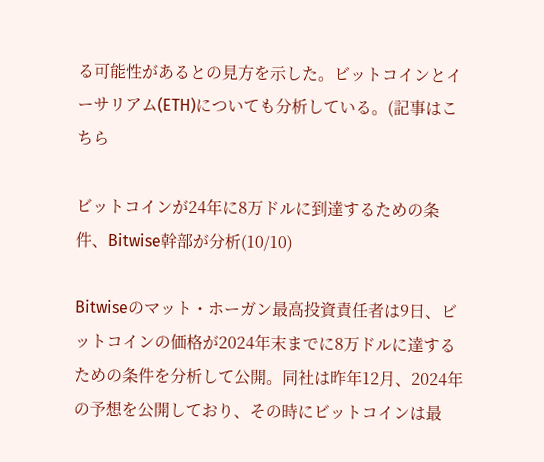る可能性があるとの見方を示した。ビットコインとイーサリアム(ETH)についても分析している。(記事はこちら

ビットコインが24年に8万ドルに到達するための条件、Bitwise幹部が分析(10/10)

Bitwiseのマット・ホーガン最高投資責任者は9日、ビットコインの価格が2024年末までに8万ドルに達するための条件を分析して公開。同社は昨年12月、2024年の予想を公開しており、その時にビットコインは最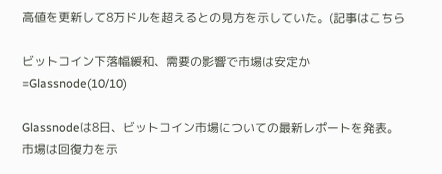高値を更新して8万ドルを超えるとの見方を示していた。(記事はこちら

ビットコイン下落幅緩和、需要の影響で市場は安定か=Glassnode(10/10)

Glassnodeは8日、ビットコイン市場についての最新レポートを発表。市場は回復力を示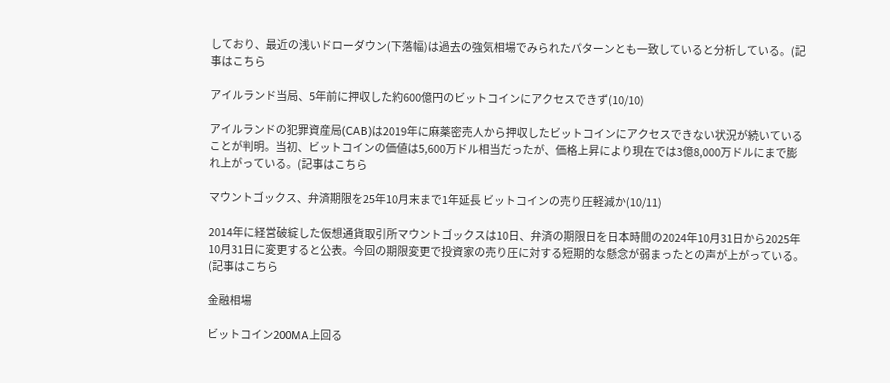しており、最近の浅いドローダウン(下落幅)は過去の強気相場でみられたパターンとも一致していると分析している。(記事はこちら

アイルランド当局、5年前に押収した約600億円のビットコインにアクセスできず(10/10)

アイルランドの犯罪資産局(CAB)は2019年に麻薬密売人から押収したビットコインにアクセスできない状況が続いていることが判明。当初、ビットコインの価値は5,600万ドル相当だったが、価格上昇により現在では3億8,000万ドルにまで膨れ上がっている。(記事はこちら

マウントゴックス、弁済期限を25年10月末まで1年延長 ビットコインの売り圧軽減か(10/11)

2014年に経営破綻した仮想通貨取引所マウントゴックスは10日、弁済の期限日を日本時間の2024年10月31日から2025年10月31日に変更すると公表。今回の期限変更で投資家の売り圧に対する短期的な懸念が弱まったとの声が上がっている。(記事はこちら

金融相場

ビットコイン200MA上回る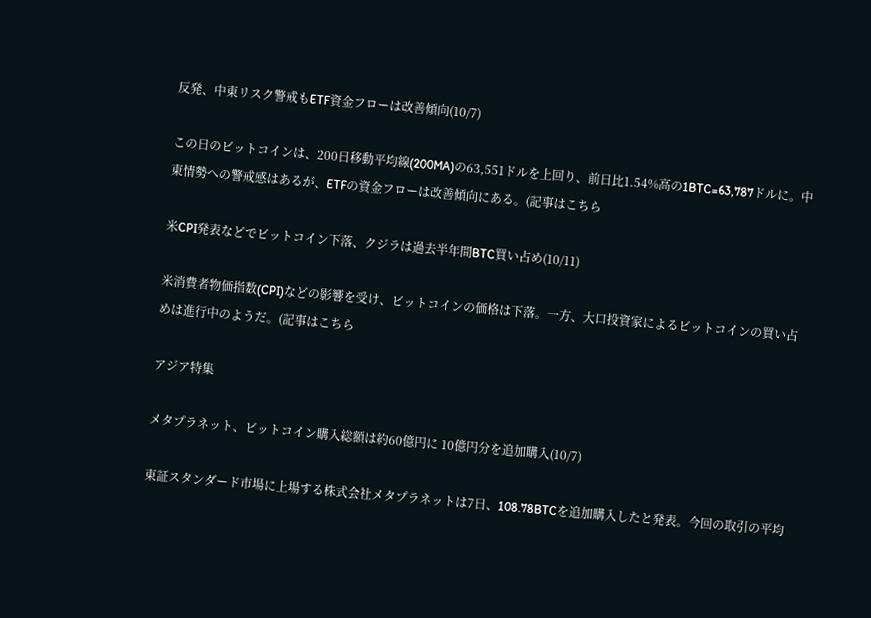反発、中東リスク警戒もETF資金フローは改善傾向(10/7)

この日のビットコインは、200日移動平均線(200MA)の63,551ドルを上回り、前日比1.54%高の1BTC=63,787ドルに。中東情勢への警戒感はあるが、ETFの資金フローは改善傾向にある。(記事はこちら

米CPI発表などでビットコイン下落、クジラは過去半年間BTC買い占め(10/11)

米消費者物価指数(CPI)などの影響を受け、ビットコインの価格は下落。一方、大口投資家によるビットコインの買い占めは進行中のようだ。(記事はこちら

アジア特集

メタプラネット、ビットコイン購入総額は約60億円に 10億円分を追加購入(10/7)

東証スタンダード市場に上場する株式会社メタプラネットは7日、108.78BTCを追加購入したと発表。今回の取引の平均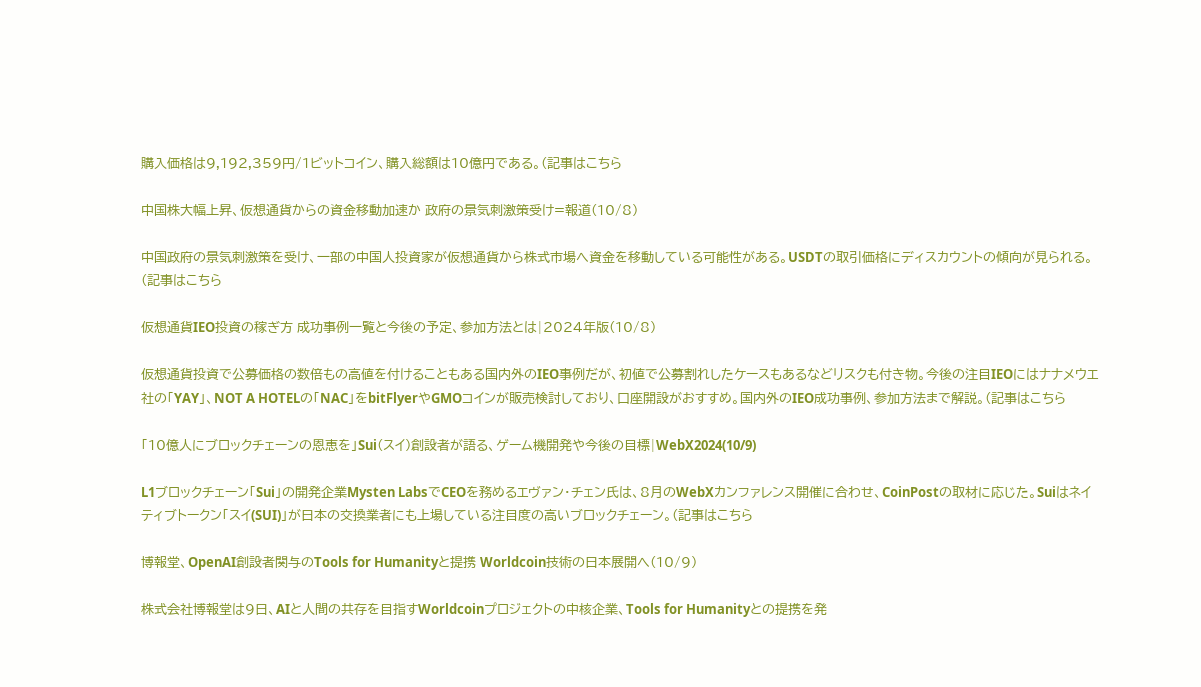購入価格は9,192,359円/1ビットコイン、購入総額は10億円である。(記事はこちら

中国株大幅上昇、仮想通貨からの資金移動加速か 政府の景気刺激策受け=報道(10/8)

中国政府の景気刺激策を受け、一部の中国人投資家が仮想通貨から株式市場へ資金を移動している可能性がある。USDTの取引価格にディスカウントの傾向が見られる。(記事はこちら

仮想通貨IEO投資の稼ぎ方 成功事例一覧と今後の予定、参加方法とは|2024年版(10/8)

仮想通貨投資で公募価格の数倍もの高値を付けることもある国内外のIEO事例だが、初値で公募割れしたケースもあるなどリスクも付き物。今後の注目IEOにはナナメウエ社の「YAY」、NOT A HOTELの「NAC」をbitFlyerやGMOコインが販売検討しており、口座開設がおすすめ。国内外のIEO成功事例、参加方法まで解説。(記事はこちら

「10億人にブロックチェーンの恩恵を」Sui(スイ)創設者が語る、ゲーム機開発や今後の目標|WebX2024(10/9)

L1ブロックチェーン「Sui」の開発企業Mysten LabsでCEOを務めるエヴァン・チェン氏は、8月のWebXカンファレンス開催に合わせ、CoinPostの取材に応じた。Suiはネイティブトークン「スイ(SUI)」が日本の交換業者にも上場している注目度の高いブロックチェーン。(記事はこちら

博報堂、OpenAI創設者関与のTools for Humanityと提携 Worldcoin技術の日本展開へ(10/9)

株式会社博報堂は9日、AIと人間の共存を目指すWorldcoinプロジェクトの中核企業、Tools for Humanityとの提携を発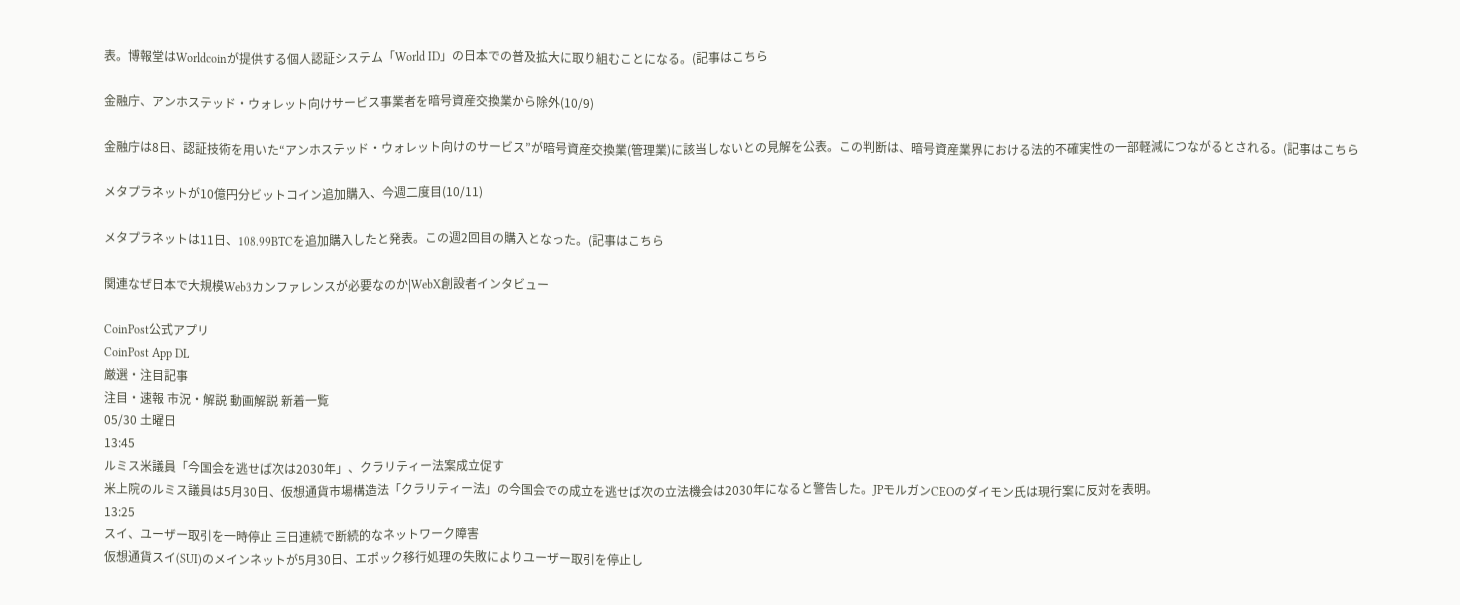表。博報堂はWorldcoinが提供する個人認証システム「World ID」の日本での普及拡大に取り組むことになる。(記事はこちら

金融庁、アンホステッド・ウォレット向けサービス事業者を暗号資産交換業から除外(10/9)

金融庁は8日、認証技術を用いた“アンホステッド・ウォレット向けのサービス”が暗号資産交換業(管理業)に該当しないとの見解を公表。この判断は、暗号資産業界における法的不確実性の一部軽減につながるとされる。(記事はこちら

メタプラネットが10億円分ビットコイン追加購入、今週二度目(10/11)

メタプラネットは11日、108.99BTCを追加購入したと発表。この週2回目の購入となった。(記事はこちら

関連なぜ日本で大規模Web3カンファレンスが必要なのか|WebX創設者インタビュー

CoinPost公式アプリ
CoinPost App DL
厳選・注目記事
注目・速報 市況・解説 動画解説 新着一覧
05/30 土曜日
13:45
ルミス米議員「今国会を逃せば次は2030年」、クラリティー法案成立促す
米上院のルミス議員は5月30日、仮想通貨市場構造法「クラリティー法」の今国会での成立を逃せば次の立法機会は2030年になると警告した。JPモルガンCEOのダイモン氏は現行案に反対を表明。
13:25
スイ、ユーザー取引を一時停止 三日連続で断続的なネットワーク障害
仮想通貨スイ(SUI)のメインネットが5月30日、エポック移行処理の失敗によりユーザー取引を停止し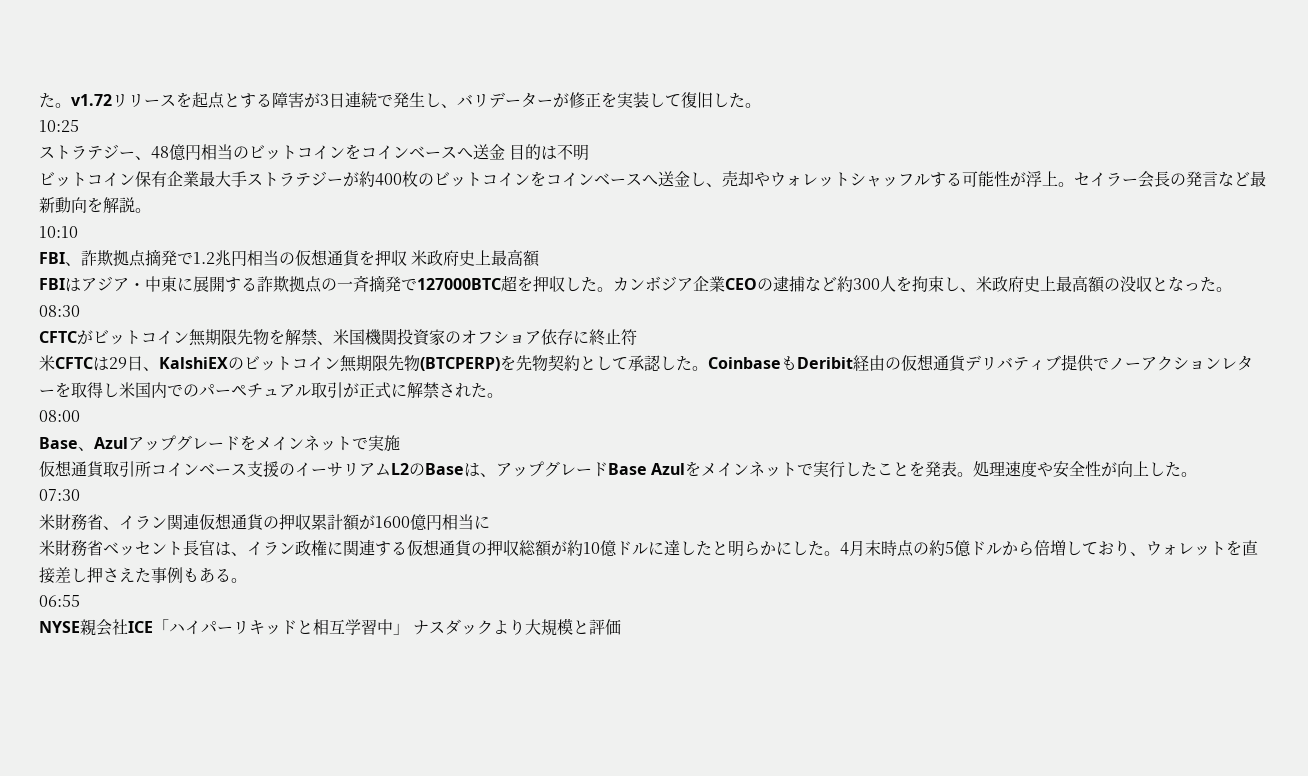た。v1.72リリースを起点とする障害が3日連続で発生し、バリデーターが修正を実装して復旧した。
10:25
ストラテジー、48億円相当のビットコインをコインベースへ送金 目的は不明
ビットコイン保有企業最大手ストラテジーが約400枚のビットコインをコインベースへ送金し、売却やウォレットシャッフルする可能性が浮上。セイラー会長の発言など最新動向を解説。
10:10
FBI、詐欺拠点摘発で1.2兆円相当の仮想通貨を押収 米政府史上最高額
FBIはアジア・中東に展開する詐欺拠点の一斉摘発で127000BTC超を押収した。カンボジア企業CEOの逮捕など約300人を拘束し、米政府史上最高額の没収となった。
08:30
CFTCがビットコイン無期限先物を解禁、米国機関投資家のオフショア依存に終止符
米CFTCは29日、KalshiEXのビットコイン無期限先物(BTCPERP)を先物契約として承認した。CoinbaseもDeribit経由の仮想通貨デリバティブ提供でノーアクションレターを取得し米国内でのパーペチュアル取引が正式に解禁された。
08:00
Base、Azulアップグレードをメインネットで実施
仮想通貨取引所コインベース支援のイーサリアムL2のBaseは、アップグレードBase Azulをメインネットで実行したことを発表。処理速度や安全性が向上した。
07:30
米財務省、イラン関連仮想通貨の押収累計額が1600億円相当に
米財務省ベッセント長官は、イラン政権に関連する仮想通貨の押収総額が約10億ドルに達したと明らかにした。4月末時点の約5億ドルから倍増しており、ウォレットを直接差し押さえた事例もある。
06:55
NYSE親会社ICE「ハイパーリキッドと相互学習中」 ナスダックより大規模と評価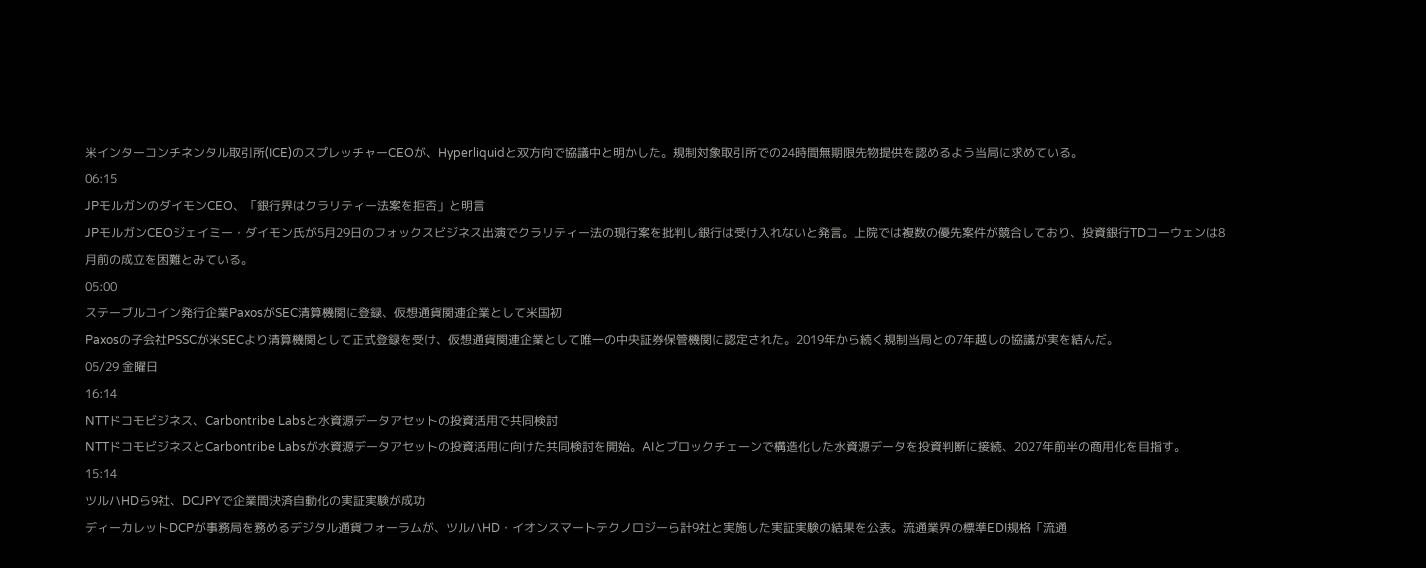米インターコンチネンタル取引所(ICE)のスプレッチャーCEOが、Hyperliquidと双方向で協議中と明かした。規制対象取引所での24時間無期限先物提供を認めるよう当局に求めている。
06:15
JPモルガンのダイモンCEO、「銀行界はクラリティー法案を拒否」と明言
JPモルガンCEOジェイミー・ダイモン氏が5月29日のフォックスビジネス出演でクラリティー法の現行案を批判し銀行は受け入れないと発言。上院では複数の優先案件が競合しており、投資銀行TDコーウェンは8月前の成立を困難とみている。
05:00
ステーブルコイン発行企業PaxosがSEC清算機関に登録、仮想通貨関連企業として米国初
Paxosの子会社PSSCが米SECより清算機関として正式登録を受け、仮想通貨関連企業として唯一の中央証券保管機関に認定された。2019年から続く規制当局との7年越しの協議が実を結んだ。
05/29 金曜日
16:14
NTTドコモビジネス、Carbontribe Labsと水資源データアセットの投資活用で共同検討
NTTドコモビジネスとCarbontribe Labsが水資源データアセットの投資活用に向けた共同検討を開始。AIとブロックチェーンで構造化した水資源データを投資判断に接続、2027年前半の商用化を目指す。
15:14
ツルハHDら9社、DCJPYで企業間決済自動化の実証実験が成功
ディーカレットDCPが事務局を務めるデジタル通貨フォーラムが、ツルハHD・イオンスマートテクノロジーら計9社と実施した実証実験の結果を公表。流通業界の標準EDI規格「流通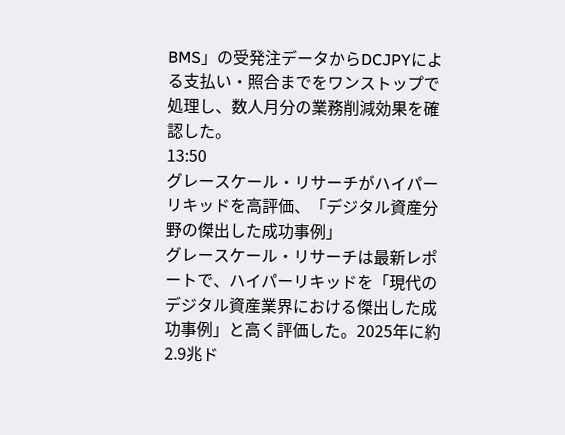BMS」の受発注データからDCJPYによる支払い・照合までをワンストップで処理し、数人月分の業務削減効果を確認した。
13:50
グレースケール・リサーチがハイパーリキッドを高評価、「デジタル資産分野の傑出した成功事例」
グレースケール・リサーチは最新レポートで、ハイパーリキッドを「現代のデジタル資産業界における傑出した成功事例」と高く評価した。2025年に約2.9兆ド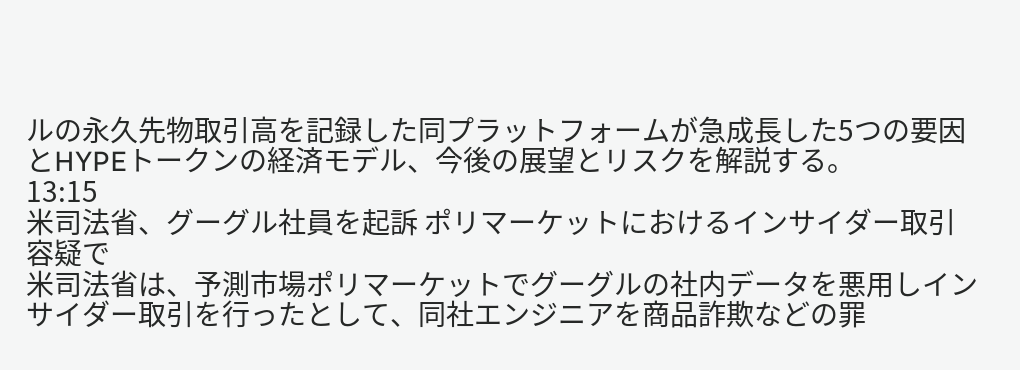ルの永久先物取引高を記録した同プラットフォームが急成長した5つの要因とHYPEトークンの経済モデル、今後の展望とリスクを解説する。
13:15
米司法省、グーグル社員を起訴 ポリマーケットにおけるインサイダー取引容疑で
米司法省は、予測市場ポリマーケットでグーグルの社内データを悪用しインサイダー取引を行ったとして、同社エンジニアを商品詐欺などの罪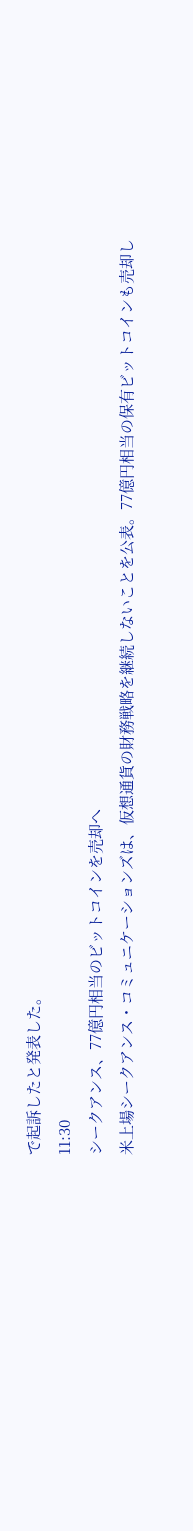で起訴したと発表した。
11:30
シークアンス、77億円相当のビットコインを売却へ
米上場シークアンス・コミュニケーションズは、仮想通貨の財務戦略を継続しないことを公表。77億円相当の保有ビットコインも売却し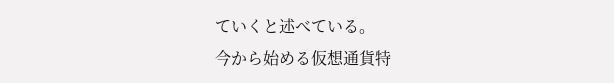ていくと述べている。
今から始める仮想通貨特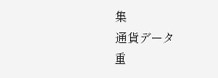集
通貨データ
重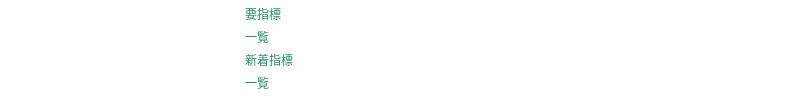要指標
一覧
新着指標
一覧